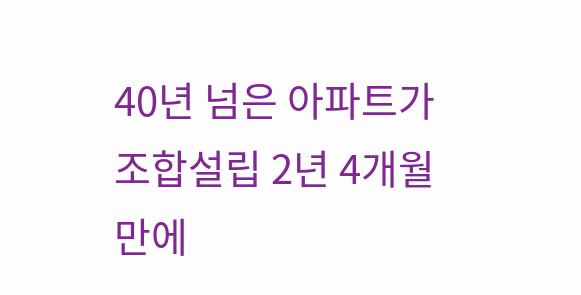40년 넘은 아파트가 조합설립 2년 4개월 만에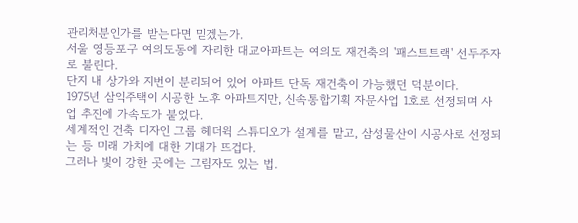관리처분인가를 받는다면 믿겠는가.
서울 영등포구 여의도동에 자리한 대교아파트는 여의도 재건축의 '패스트트랙' 선두주자로 불린다.
단지 내 상가와 지번이 분리되어 있어 아파트 단독 재건축이 가능했던 덕분이다.
1975년 삼익주택이 시공한 노후 아파트지만, 신속통합기획 자문사업 1호로 선정되며 사업 추진에 가속도가 붙었다.
세계적인 건축 디자인 그룹 헤더윅 스튜디오가 설계를 맡고, 삼성물산이 시공사로 선정되는 등 미래 가치에 대한 기대가 뜨겁다.
그러나 빛이 강한 곳에는 그림자도 있는 법.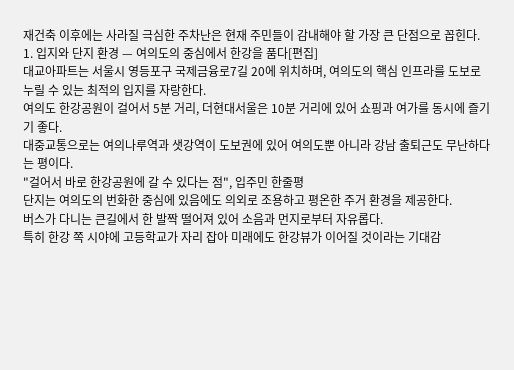재건축 이후에는 사라질 극심한 주차난은 현재 주민들이 감내해야 할 가장 큰 단점으로 꼽힌다.
1. 입지와 단지 환경 — 여의도의 중심에서 한강을 품다[편집]
대교아파트는 서울시 영등포구 국제금융로7길 20에 위치하며, 여의도의 핵심 인프라를 도보로 누릴 수 있는 최적의 입지를 자랑한다.
여의도 한강공원이 걸어서 5분 거리, 더현대서울은 10분 거리에 있어 쇼핑과 여가를 동시에 즐기기 좋다.
대중교통으로는 여의나루역과 샛강역이 도보권에 있어 여의도뿐 아니라 강남 출퇴근도 무난하다는 평이다.
"걸어서 바로 한강공원에 갈 수 있다는 점", 입주민 한줄평
단지는 여의도의 번화한 중심에 있음에도 의외로 조용하고 평온한 주거 환경을 제공한다.
버스가 다니는 큰길에서 한 발짝 떨어져 있어 소음과 먼지로부터 자유롭다.
특히 한강 쪽 시야에 고등학교가 자리 잡아 미래에도 한강뷰가 이어질 것이라는 기대감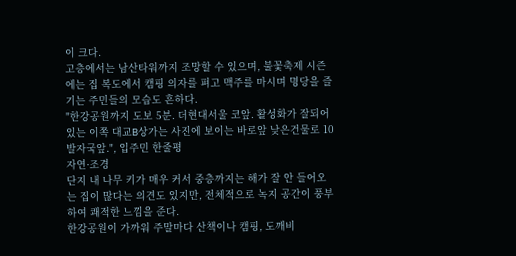이 크다.
고층에서는 남산타워까지 조망할 수 있으며, 불꽃축제 시즌에는 집 복도에서 캠핑 의자를 펴고 맥주를 마시며 명당을 즐기는 주민들의 모습도 흔하다.
"한강공원까지 도보 5분. 더현대서울 코앞. 활성화가 잘되어있는 이쪽 대교B상가는 사진에 보이는 바로앞 낮은건물로 10발자국앞.", 입주민 한줄평
자연·조경
단지 내 나무 키가 매우 커서 중층까지는 해가 잘 안 들어오는 집이 많다는 의견도 있지만, 전체적으로 녹지 공간이 풍부하여 쾌적한 느낌을 준다.
한강공원이 가까워 주말마다 산책이나 캠핑, 도깨비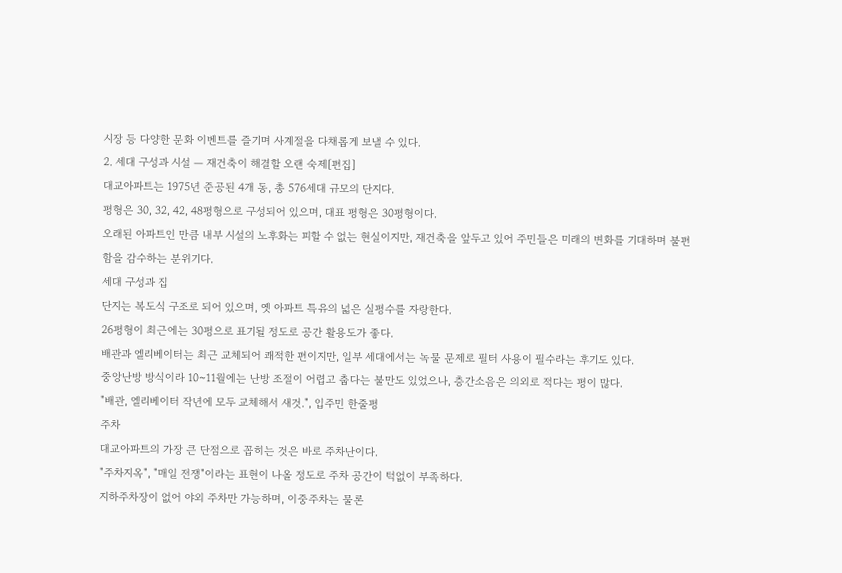시장 등 다양한 문화 이벤트를 즐기며 사계절을 다채롭게 보낼 수 있다.
2. 세대 구성과 시설 — 재건축이 해결할 오랜 숙제[편집]
대교아파트는 1975년 준공된 4개 동, 총 576세대 규모의 단지다.
평형은 30, 32, 42, 48평형으로 구성되어 있으며, 대표 평형은 30평형이다.
오래된 아파트인 만큼 내부 시설의 노후화는 피할 수 없는 현실이지만, 재건축을 앞두고 있어 주민들은 미래의 변화를 기대하며 불편함을 감수하는 분위기다.
세대 구성과 집
단지는 복도식 구조로 되어 있으며, 옛 아파트 특유의 넓은 실평수를 자랑한다.
26평형이 최근에는 30평으로 표기될 정도로 공간 활용도가 좋다.
배관과 엘리베이터는 최근 교체되어 쾌적한 편이지만, 일부 세대에서는 녹물 문제로 필터 사용이 필수라는 후기도 있다.
중앙난방 방식이라 10~11월에는 난방 조절이 어렵고 춥다는 불만도 있었으나, 층간소음은 의외로 적다는 평이 많다.
"배관, 엘리베이터 작년에 모두 교체해서 새것.", 입주민 한줄평
주차
대교아파트의 가장 큰 단점으로 꼽히는 것은 바로 주차난이다.
"주차지옥", "매일 전쟁"이라는 표현이 나올 정도로 주차 공간이 턱없이 부족하다.
지하주차장이 없어 야외 주차만 가능하며, 이중주차는 물론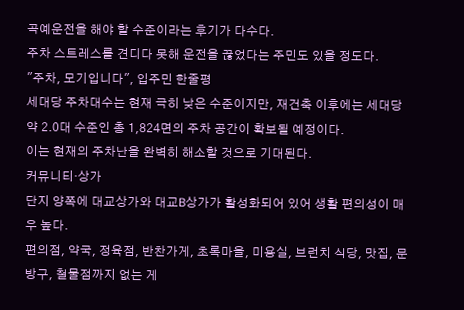곡예운전을 해야 할 수준이라는 후기가 다수다.
주차 스트레스를 견디다 못해 운전을 끊었다는 주민도 있을 정도다.
"주차, 모기입니다", 입주민 한줄평
세대당 주차대수는 현재 극히 낮은 수준이지만, 재건축 이후에는 세대당 약 2.0대 수준인 총 1,824면의 주차 공간이 확보될 예정이다.
이는 현재의 주차난을 완벽히 해소할 것으로 기대된다.
커뮤니티·상가
단지 양쪽에 대교상가와 대교B상가가 활성화되어 있어 생활 편의성이 매우 높다.
편의점, 약국, 정육점, 반찬가게, 초록마을, 미용실, 브런치 식당, 맛집, 문방구, 철물점까지 없는 게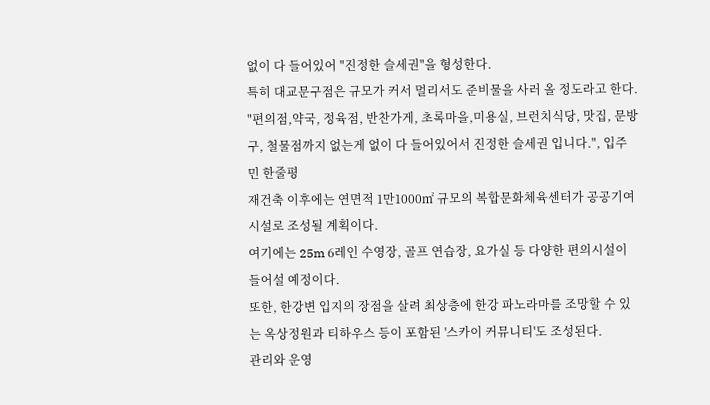없이 다 들어있어 "진정한 슬세권"을 형성한다.
특히 대교문구점은 규모가 커서 멀리서도 준비물을 사러 올 정도라고 한다.
"편의점,약국, 정육점, 반찬가게, 초록마을,미용실, 브런치식당, 맛집, 문방구, 철물점까지 없는게 없이 다 들어있어서 진정한 슬세권 입니다.", 입주민 한줄평
재건축 이후에는 연면적 1만1000㎡ 규모의 복합문화체육센터가 공공기여 시설로 조성될 계획이다.
여기에는 25m 6레인 수영장, 골프 연습장, 요가실 등 다양한 편의시설이 들어설 예정이다.
또한, 한강변 입지의 장점을 살려 최상층에 한강 파노라마를 조망할 수 있는 옥상정원과 티하우스 등이 포함된 '스카이 커뮤니티'도 조성된다.
관리와 운영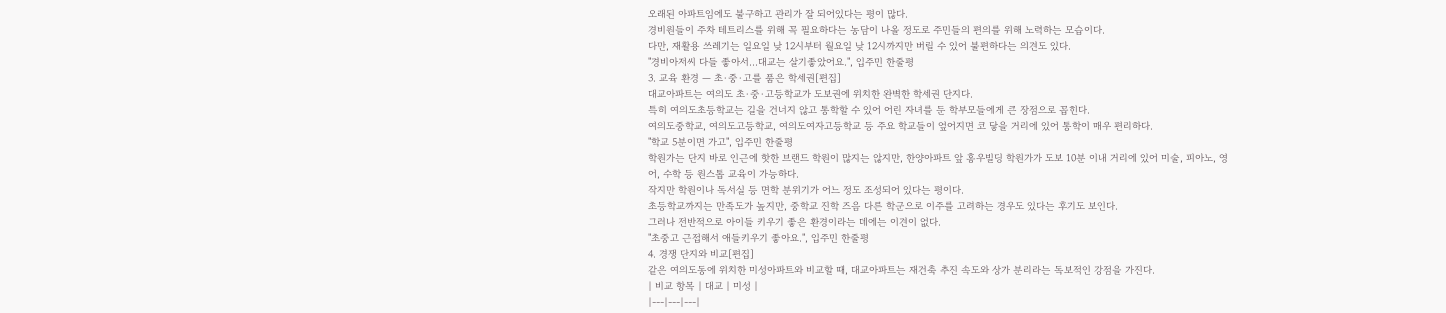오래된 아파트임에도 불구하고 관리가 잘 되어있다는 평이 많다.
경비원들이 주차 테트리스를 위해 꼭 필요하다는 농담이 나올 정도로 주민들의 편의를 위해 노력하는 모습이다.
다만, 재활용 쓰레기는 일요일 낮 12시부터 월요일 낮 12시까지만 버릴 수 있어 불편하다는 의견도 있다.
"경비아저씨 다들 좋아서...대교는 살기좋았어요.", 입주민 한줄평
3. 교육 환경 — 초·중·고를 품은 학세권[편집]
대교아파트는 여의도 초·중·고등학교가 도보권에 위치한 완벽한 학세권 단지다.
특히 여의도초등학교는 길을 건너지 않고 통학할 수 있어 어린 자녀를 둔 학부모들에게 큰 장점으로 꼽힌다.
여의도중학교, 여의도고등학교, 여의도여자고등학교 등 주요 학교들이 엎어지면 코 닿을 거리에 있어 통학이 매우 편리하다.
"학교 5분이면 가고", 입주민 한줄평
학원가는 단지 바로 인근에 핫한 브랜드 학원이 많지는 않지만, 한양아파트 앞 홍우빌딩 학원가가 도보 10분 이내 거리에 있어 미술, 피아노, 영어, 수학 등 원스톱 교육이 가능하다.
작지만 학원이나 독서실 등 면학 분위기가 어느 정도 조성되어 있다는 평이다.
초등학교까지는 만족도가 높지만, 중학교 진학 즈음 다른 학군으로 이주를 고려하는 경우도 있다는 후기도 보인다.
그러나 전반적으로 아이들 키우기 좋은 환경이라는 데에는 이견이 없다.
"초중고 근접해서 애들키우기 좋아요.", 입주민 한줄평
4. 경쟁 단지와 비교[편집]
같은 여의도동에 위치한 미성아파트와 비교할 때, 대교아파트는 재건축 추진 속도와 상가 분리라는 독보적인 강점을 가진다.
| 비교 항목 | 대교 | 미성 |
|---|---|---|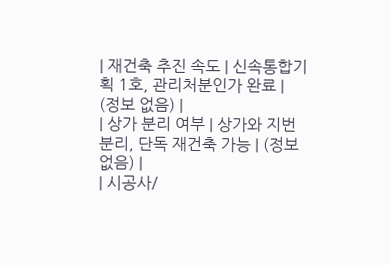| 재건축 추진 속도 | 신속통합기획 1호, 관리처분인가 완료 | (정보 없음) |
| 상가 분리 여부 | 상가와 지번 분리, 단독 재건축 가능 | (정보 없음) |
| 시공사/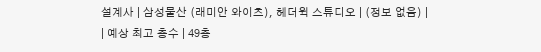설계사 | 삼성물산 (래미안 와이츠), 헤더윅 스튜디오 | (정보 없음) |
| 예상 최고 층수 | 49층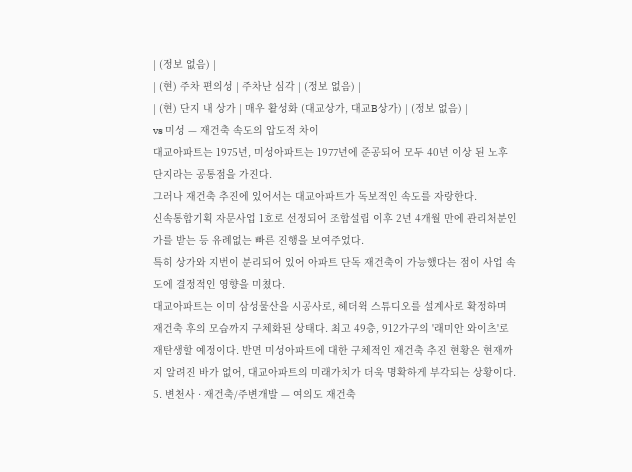| (정보 없음) |
| (현) 주차 편의성 | 주차난 심각 | (정보 없음) |
| (현) 단지 내 상가 | 매우 활성화 (대교상가, 대교B상가) | (정보 없음) |
vs 미성 — 재건축 속도의 압도적 차이
대교아파트는 1975년, 미성아파트는 1977년에 준공되어 모두 40년 이상 된 노후 단지라는 공통점을 가진다.
그러나 재건축 추진에 있어서는 대교아파트가 독보적인 속도를 자랑한다.
신속통합기획 자문사업 1호로 선정되어 조합설립 이후 2년 4개월 만에 관리처분인가를 받는 등 유례없는 빠른 진행을 보여주었다.
특히 상가와 지번이 분리되어 있어 아파트 단독 재건축이 가능했다는 점이 사업 속도에 결정적인 영향을 미쳤다.
대교아파트는 이미 삼성물산을 시공사로, 헤더윅 스튜디오를 설계사로 확정하며 재건축 후의 모습까지 구체화된 상태다. 최고 49층, 912가구의 '래미안 와이츠'로 재탄생할 예정이다. 반면 미성아파트에 대한 구체적인 재건축 추진 현황은 현재까지 알려진 바가 없어, 대교아파트의 미래가치가 더욱 명확하게 부각되는 상황이다.
5. 변천사 · 재건축/주변개발 — 여의도 재건축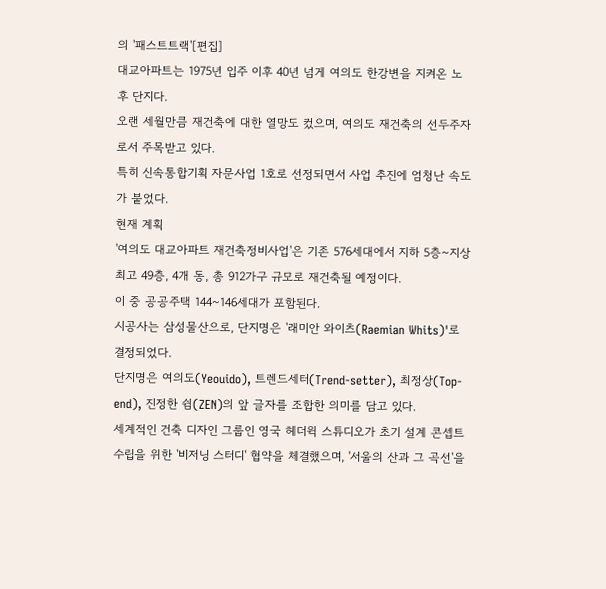의 '패스트트랙'[편집]
대교아파트는 1975년 입주 이후 40년 넘게 여의도 한강변을 지켜온 노후 단지다.
오랜 세월만큼 재건축에 대한 열망도 컸으며, 여의도 재건축의 선두주자로서 주목받고 있다.
특히 신속통합기획 자문사업 1호로 선정되면서 사업 추진에 엄청난 속도가 붙었다.
현재 계획
'여의도 대교아파트 재건축정비사업'은 기존 576세대에서 지하 5층~지상 최고 49층, 4개 동, 총 912가구 규모로 재건축될 예정이다.
이 중 공공주택 144~146세대가 포함된다.
시공사는 삼성물산으로, 단지명은 '래미안 와이츠(Raemian Whits)'로 결정되었다.
단지명은 여의도(Yeouido), 트렌드세터(Trend-setter), 최정상(Top-end), 진정한 쉼(ZEN)의 앞 글자를 조합한 의미를 담고 있다.
세계적인 건축 디자인 그룹인 영국 헤더윅 스튜디오가 초기 설계 콘셉트 수립을 위한 '비저닝 스터디' 협약을 체결했으며, '서울의 산과 그 곡선'을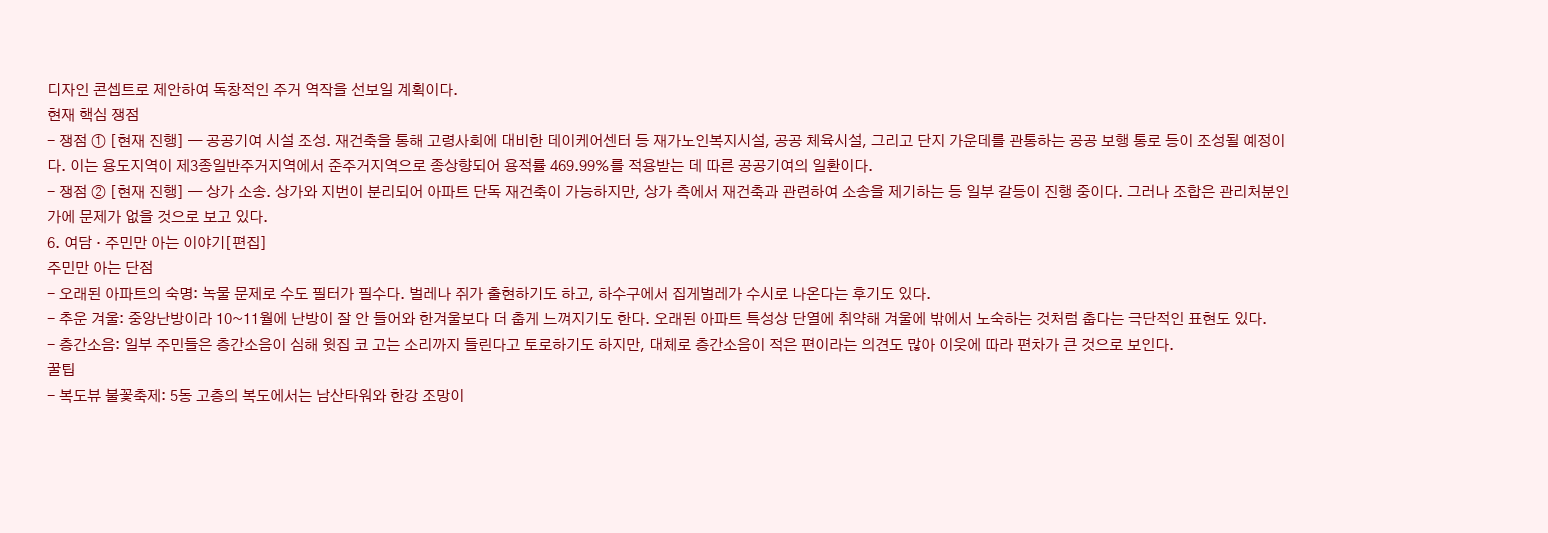디자인 콘셉트로 제안하여 독창적인 주거 역작을 선보일 계획이다.
현재 핵심 쟁점
- 쟁점 ① [현재 진행] — 공공기여 시설 조성. 재건축을 통해 고령사회에 대비한 데이케어센터 등 재가노인복지시설, 공공 체육시설, 그리고 단지 가운데를 관통하는 공공 보행 통로 등이 조성될 예정이다. 이는 용도지역이 제3종일반주거지역에서 준주거지역으로 종상향되어 용적률 469.99%를 적용받는 데 따른 공공기여의 일환이다.
- 쟁점 ② [현재 진행] — 상가 소송. 상가와 지번이 분리되어 아파트 단독 재건축이 가능하지만, 상가 측에서 재건축과 관련하여 소송을 제기하는 등 일부 갈등이 진행 중이다. 그러나 조합은 관리처분인가에 문제가 없을 것으로 보고 있다.
6. 여담 · 주민만 아는 이야기[편집]
주민만 아는 단점
- 오래된 아파트의 숙명: 녹물 문제로 수도 필터가 필수다. 벌레나 쥐가 출현하기도 하고, 하수구에서 집게벌레가 수시로 나온다는 후기도 있다.
- 추운 겨울: 중앙난방이라 10~11월에 난방이 잘 안 들어와 한겨울보다 더 춥게 느껴지기도 한다. 오래된 아파트 특성상 단열에 취약해 겨울에 밖에서 노숙하는 것처럼 춥다는 극단적인 표현도 있다.
- 층간소음: 일부 주민들은 층간소음이 심해 윗집 코 고는 소리까지 들린다고 토로하기도 하지만, 대체로 층간소음이 적은 편이라는 의견도 많아 이웃에 따라 편차가 큰 것으로 보인다.
꿀팁
- 복도뷰 불꽃축제: 5동 고층의 복도에서는 남산타워와 한강 조망이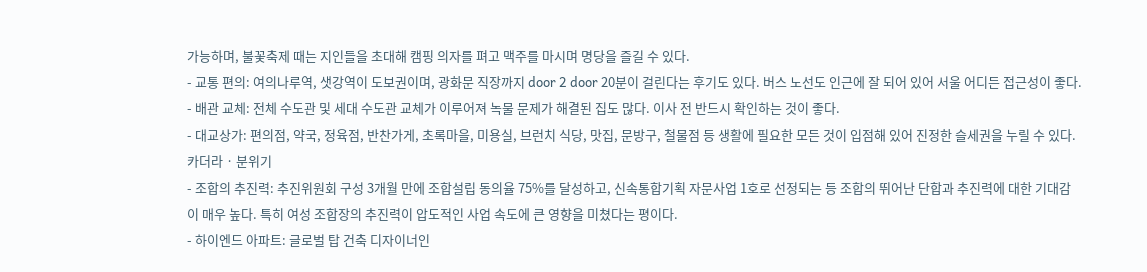가능하며, 불꽃축제 때는 지인들을 초대해 캠핑 의자를 펴고 맥주를 마시며 명당을 즐길 수 있다.
- 교통 편의: 여의나루역, 샛강역이 도보권이며, 광화문 직장까지 door 2 door 20분이 걸린다는 후기도 있다. 버스 노선도 인근에 잘 되어 있어 서울 어디든 접근성이 좋다.
- 배관 교체: 전체 수도관 및 세대 수도관 교체가 이루어져 녹물 문제가 해결된 집도 많다. 이사 전 반드시 확인하는 것이 좋다.
- 대교상가: 편의점, 약국, 정육점, 반찬가게, 초록마을, 미용실, 브런치 식당, 맛집, 문방구, 철물점 등 생활에 필요한 모든 것이 입점해 있어 진정한 슬세권을 누릴 수 있다.
카더라 · 분위기
- 조합의 추진력: 추진위원회 구성 3개월 만에 조합설립 동의율 75%를 달성하고, 신속통합기획 자문사업 1호로 선정되는 등 조합의 뛰어난 단합과 추진력에 대한 기대감이 매우 높다. 특히 여성 조합장의 추진력이 압도적인 사업 속도에 큰 영향을 미쳤다는 평이다.
- 하이엔드 아파트: 글로벌 탑 건축 디자이너인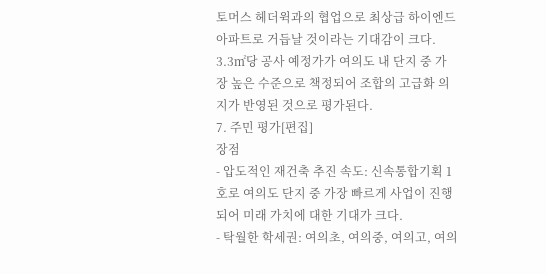토머스 헤더윅과의 협업으로 최상급 하이엔드 아파트로 거듭날 것이라는 기대감이 크다. 3.3㎡당 공사 예정가가 여의도 내 단지 중 가장 높은 수준으로 책정되어 조합의 고급화 의지가 반영된 것으로 평가된다.
7. 주민 평가[편집]
장점
- 압도적인 재건축 추진 속도: 신속통합기획 1호로 여의도 단지 중 가장 빠르게 사업이 진행되어 미래 가치에 대한 기대가 크다.
- 탁월한 학세권: 여의초, 여의중, 여의고, 여의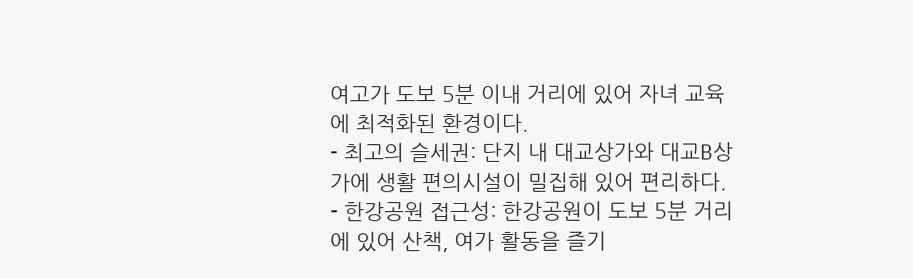여고가 도보 5분 이내 거리에 있어 자녀 교육에 최적화된 환경이다.
- 최고의 슬세권: 단지 내 대교상가와 대교B상가에 생활 편의시설이 밀집해 있어 편리하다.
- 한강공원 접근성: 한강공원이 도보 5분 거리에 있어 산책, 여가 활동을 즐기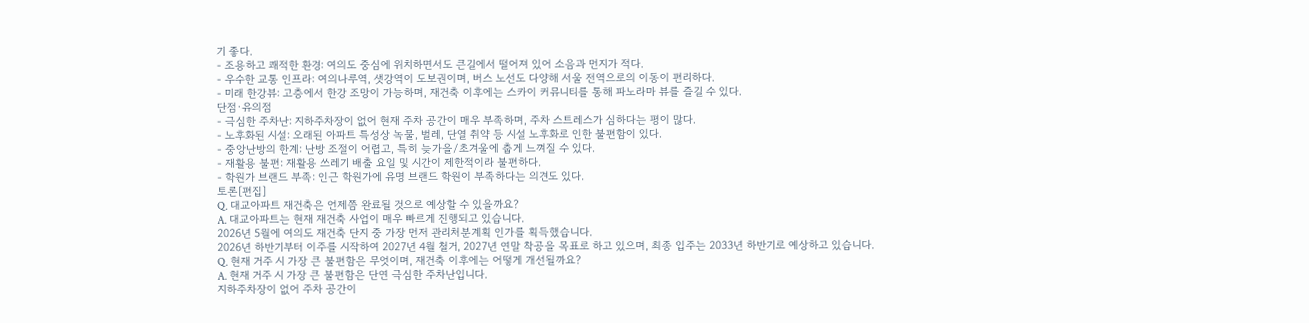기 좋다.
- 조용하고 쾌적한 환경: 여의도 중심에 위치하면서도 큰길에서 떨어져 있어 소음과 먼지가 적다.
- 우수한 교통 인프라: 여의나루역, 샛강역이 도보권이며, 버스 노선도 다양해 서울 전역으로의 이동이 편리하다.
- 미래 한강뷰: 고층에서 한강 조망이 가능하며, 재건축 이후에는 스카이 커뮤니티를 통해 파노라마 뷰를 즐길 수 있다.
단점·유의점
- 극심한 주차난: 지하주차장이 없어 현재 주차 공간이 매우 부족하며, 주차 스트레스가 심하다는 평이 많다.
- 노후화된 시설: 오래된 아파트 특성상 녹물, 벌레, 단열 취약 등 시설 노후화로 인한 불편함이 있다.
- 중앙난방의 한계: 난방 조절이 어렵고, 특히 늦가을/초겨울에 춥게 느껴질 수 있다.
- 재활용 불편: 재활용 쓰레기 배출 요일 및 시간이 제한적이라 불편하다.
- 학원가 브랜드 부족: 인근 학원가에 유명 브랜드 학원이 부족하다는 의견도 있다.
토론[편집]
Q. 대교아파트 재건축은 언제쯤 완료될 것으로 예상할 수 있을까요?
A. 대교아파트는 현재 재건축 사업이 매우 빠르게 진행되고 있습니다.
2026년 5월에 여의도 재건축 단지 중 가장 먼저 관리처분계획 인가를 획득했습니다.
2026년 하반기부터 이주를 시작하여 2027년 4월 철거, 2027년 연말 착공을 목표로 하고 있으며, 최종 입주는 2033년 하반기로 예상하고 있습니다.
Q. 현재 거주 시 가장 큰 불편함은 무엇이며, 재건축 이후에는 어떻게 개선될까요?
A. 현재 거주 시 가장 큰 불편함은 단연 극심한 주차난입니다.
지하주차장이 없어 주차 공간이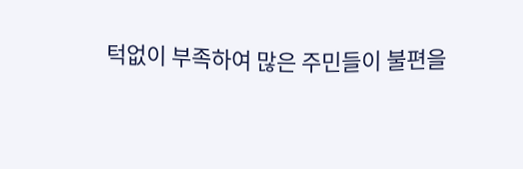턱없이 부족하여 많은 주민들이 불편을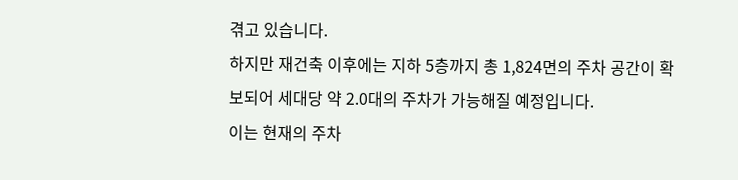겪고 있습니다.
하지만 재건축 이후에는 지하 5층까지 총 1,824면의 주차 공간이 확보되어 세대당 약 2.0대의 주차가 가능해질 예정입니다.
이는 현재의 주차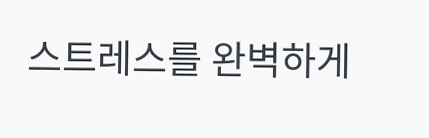스트레스를 완벽하게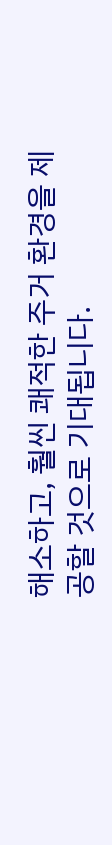해소하고, 훨씬 쾌적한 주거 환경을 제공할 것으로 기대됩니다.